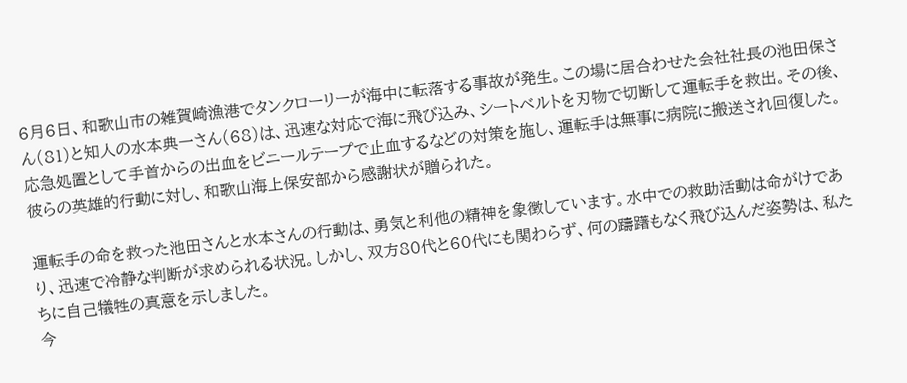6月6日、和歌山市の雑賀崎漁港でタンクローリーが海中に転落する事故が発生。この場に居合わせた会社社長の池田保さん(81)と知人の水本典一さん(68)は、迅速な対応で海に飛び込み、シートベルトを刃物で切断して運転手を救出。その後、応急処置として手首からの出血をビニールテープで止血するなどの対策を施し、運転手は無事に病院に搬送され回復した。彼らの英雄的行動に対し、和歌山海上保安部から感謝状が贈られた。

運転手の命を救った池田さんと水本さんの行動は、勇気と利他の精神を象徴しています。水中での救助活動は命がけであり、迅速で冷静な判断が求められる状況。しかし、双方80代と60代にも関わらず、何の躊躇もなく飛び込んだ姿勢は、私たちに自己犠牲の真意を示しました。
今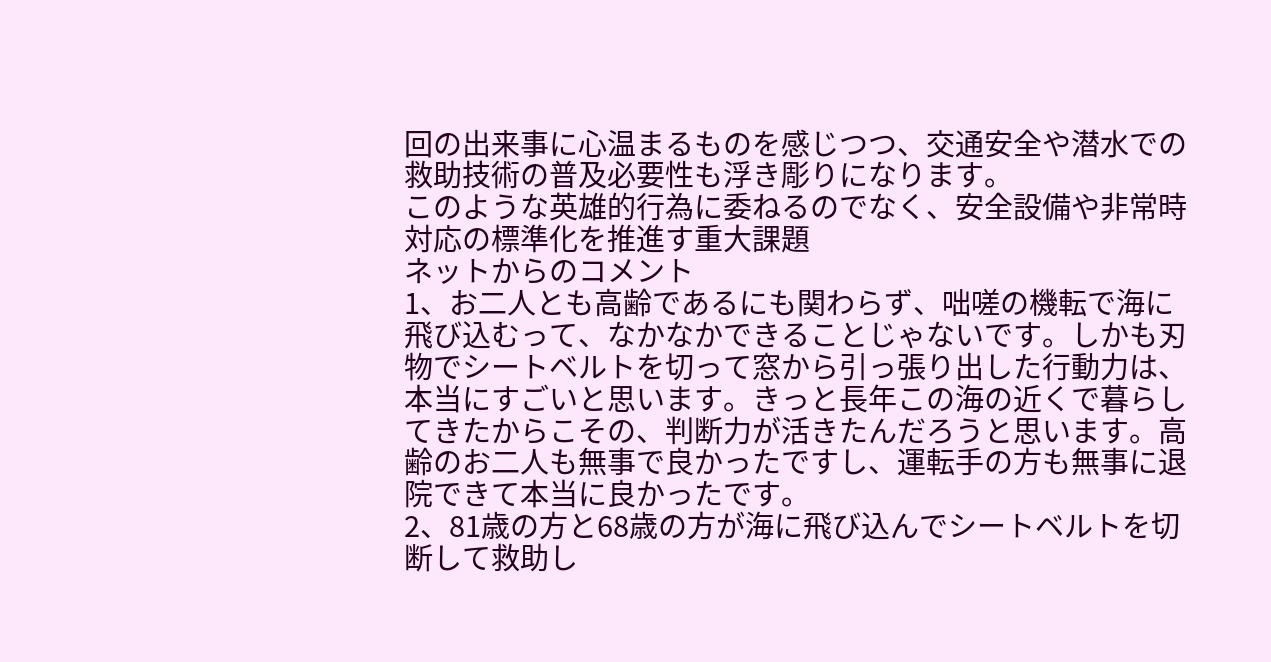回の出来事に心温まるものを感じつつ、交通安全や潜水での救助技術の普及必要性も浮き彫りになります。
このような英雄的行為に委ねるのでなく、安全設備や非常時対応の標準化を推進す重大課題
ネットからのコメント
1、お二人とも高齢であるにも関わらず、咄嗟の機転で海に飛び込むって、なかなかできることじゃないです。しかも刃物でシートベルトを切って窓から引っ張り出した行動力は、本当にすごいと思います。きっと長年この海の近くで暮らしてきたからこその、判断力が活きたんだろうと思います。高齢のお二人も無事で良かったですし、運転手の方も無事に退院できて本当に良かったです。
2、81歳の方と68歳の方が海に飛び込んでシートベルトを切断して救助し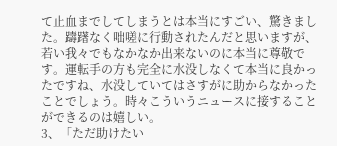て止血までしてしまうとは本当にすごい、驚きました。躊躇なく咄嗟に行動されたんだと思いますが、若い我々でもなかなか出来ないのに本当に尊敬です。運転手の方も完全に水没しなくて本当に良かったですね、水没していてはさすがに助からなかったことでしょう。時々こういうニュースに接することができるのは嬉しい。
3、「ただ助けたい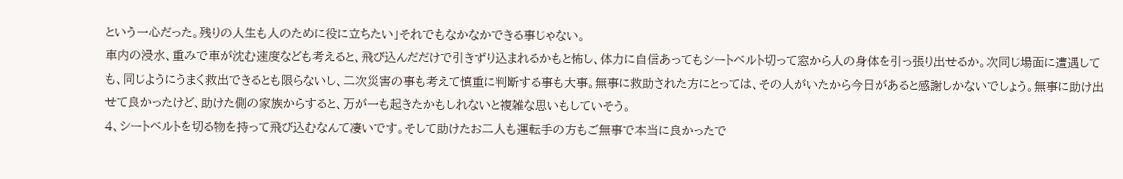という一心だった。残りの人生も人のために役に立ちたい」それでもなかなかできる事じゃない。
車内の浸水、重みで車が沈む速度なども考えると、飛び込んだだけで引きずり込まれるかもと怖し、体力に自信あってもシートベルト切って窓から人の身体を引っ張り出せるか。次同じ場面に遭遇しても、同じようにうまく救出できるとも限らないし、二次災害の事も考えて慎重に判断する事も大事。無事に救助された方にとっては、その人がいたから今日があると感謝しかないでしょう。無事に助け出せて良かったけど、助けた側の家族からすると、万が一も起きたかもしれないと複雑な思いもしていそう。
4、シートベルトを切る物を持って飛び込むなんて凄いです。そして助けたお二人も運転手の方もご無事で本当に良かったで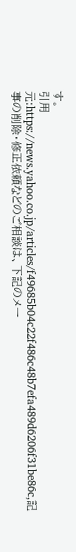す。
引用元:https://news.yahoo.co.jp/articles/f49685b04c22f486c48b7efa489d6206f31be86c,記事の削除・修正依頼などのご相談は、下記のメー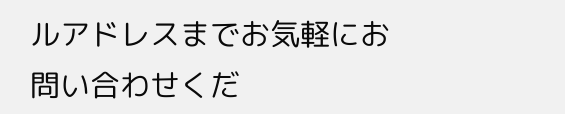ルアドレスまでお気軽にお問い合わせくだ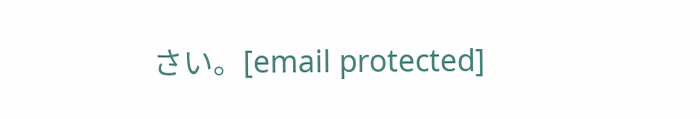さい。[email protected]